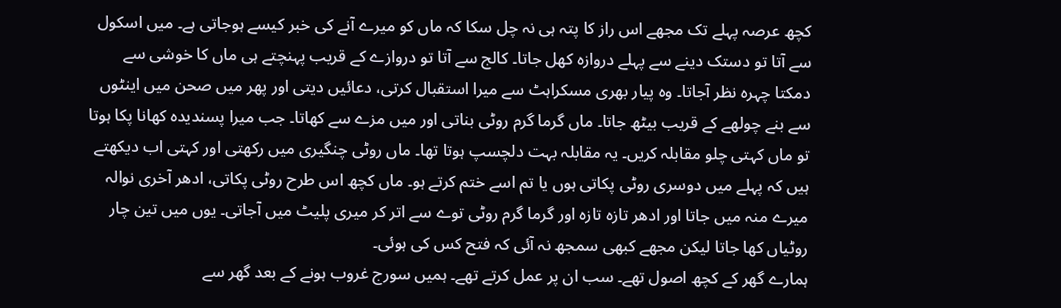کچھ عرصہ پہلے تک مجھے اس راز کا پتہ ہی نہ چل سکا کہ ماں کو میرے آنے کی خبر کیسے ہوجاتی ہے۔ میں اسکول سے آتا تو دستک دینے سے پہلے دروازہ کھل جاتا۔ کالج سے آتا تو دروازے کے قریب پہنچتے ہی ماں کا خوشی سے دمکتا چہرہ نظر آجاتا۔ وہ پیار بھری مسکراہٹ سے میرا استقبال کرتی، دعائیں دیتی اور پھر میں صحن میں اینٹوں سے بنے چولھے کے قریب بیٹھ جاتا۔ ماں گرما گرم روٹی بناتی اور میں مزے سے کھاتا۔ جب میرا پسندیدہ کھانا پکا ہوتا تو ماں کہتی چلو مقابلہ کریں۔ یہ مقابلہ بہت دلچسپ ہوتا تھا۔ ماں روٹی چنگیری میں رکھتی اور کہتی اب دیکھتے ہیں کہ پہلے میں دوسری روٹی پکاتی ہوں یا تم اسے ختم کرتے ہو۔ ماں کچھ اس طرح روٹی پکاتی، ادھر آخری نوالہ میرے منہ میں جاتا اور ادھر تازہ تازہ اور گرما گرم روٹی توے سے اتر کر میری پلیٹ میں آجاتی۔ یوں میں تین چار روٹیاں کھا جاتا لیکن مجھے کبھی سمجھ نہ آئی کہ فتح کس کی ہوئی۔
ہمارے گھر کے کچھ اصول تھے۔ سب ان پر عمل کرتے تھے۔ ہمیں سورج غروب ہونے کے بعد گھر سے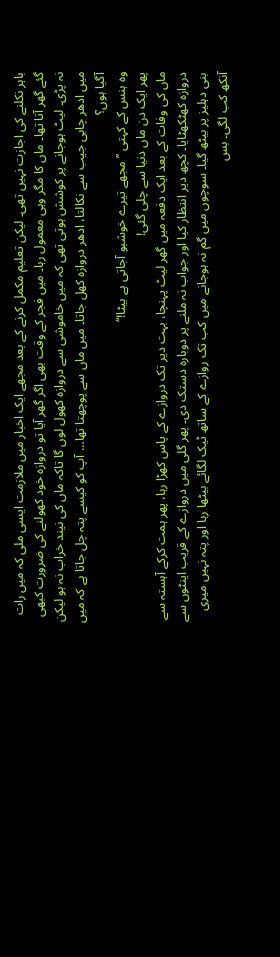باہر نکلنے کی اجازت نہیں تھی۔ لیکن تعلیم مکمل کرنے کے بعد مجھے ایک اخبار میں ملازمت ایسی ملی کہ میں رات گئے گھر آتا تھا۔ ماں کا مگر وہی معمول رہا۔ میں فجر کے وقت بھی اگر گھر آیا تو دروازہ خود کھولنے کی ضرورت کبھی نہ پڑی۔ لیٹ ہوجانے پر کوشش ہوتی تھی کہ میں خاموشی سے دروازہ کھول لوں گا تاکہ ماں کی نیند خراب نہ ہو لیکن میں ادھر چابی جیب سے نکالتا، ادھر دروازہ کھل جاتا۔ میں ماں سے پوچھتا تھا… آپ کو کیسے پتہ چل جاتا ہے کہ میں آگیا ہوں؟
وہ ہنس کے کہتی ’’مجھے تیرے خوشبو آجاتی ہے بیٹا!‘‘
پھر ایک دن ماں دنیا سے چلی گئی!
ماں کی وفات کے بعد ایک دفعہ میں گھر لیٹ پہنچا، بہت دیر تک دروازے کے پاس کھڑا رہا، پھر ہمت کرکے آہستہ سے دروازہ کھٹکھٹایا۔ کچھ دیر انتظار کیا اور جواب نہ ملنے پر دوبارہ دستک دی۔ پھر گلی میں دروازے کے قریب اینٹوں سے بنی دہلیز پر بیٹھ گیا۔ سوچوں میں گم نہ ہوجانے میں کب تک روازے کے ساتھ ٹیک لگائے بیٹھا رہا اور پتہ نہیں میری آنکھ کب لگی۔ بس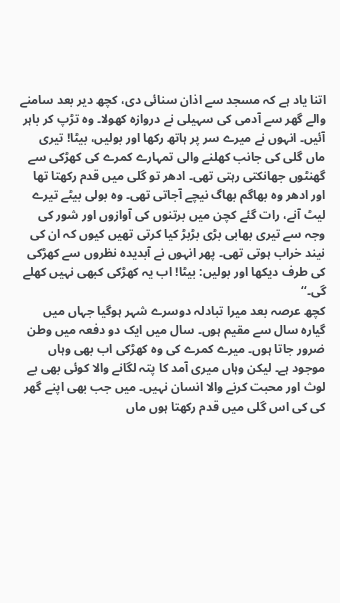اتنا یاد ہے کہ مسجد سے اذان سنائی دی، کچھ دیر بعد سامنے والے گھر سے آدمی کی سہیلی نے دروازہ کھولا۔ وہ تڑپ کر باہر آئیں۔ انہوں نے میرے سر پر ہاتھ رکھا اور بولیں، بیٹا! تیری ماں گلی کی جانب کھلنے والی تمہارے کمرے کی کھڑکی سے گھنٹوں جھانکتی رہتی تھی۔ ادھر تو گلی میں قدم رکھتا تھا اور ادھر وہ بھاگم بھاگ نیچے آجاتی تھی۔ وہ بولی بیٹے تیرے لیٹ آنے، رات گئے کچن میں برتنوں کی آوازوں اور شور کی وجہ سے تیری بھابی بڑی بڑبڑ کیا کرتی تھیں کیوں کہ ان کی نیند خراب ہوتی تھی۔ پھر انہوں نے آبدیدہ نظروں سے کھڑکی کی طرف دیکھا اور بولیں: بیٹا! اب یہ کھڑکی کبھی نہیں کھلے گی۔‘‘
کچھ عرصہ بعد میرا تبادلہ دوسرے شہر ہوگیا جہاں میں گیارہ سال سے مقیم ہوں۔ سال میں ایک دو دفعہ میں وطن ضرور جاتا ہوں۔ میرے کمرے کی وہ کھڑکی اب بھی وہاں موجود ہے۔ لیکن وہاں میری آمد کا پتہ لگانے والا کوئی بھی بے لوث اور محبت کرنے والا انسان نہیں۔ میں جب بھی اپنے گھر کی کی اس گلی میں قدم رکھتا ہوں ماں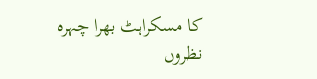کا مسکراہٹ بھرا چہرہ نظروں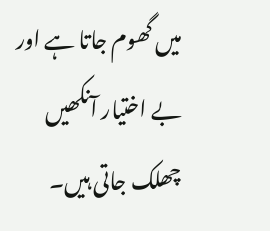میں گھوم جاتا ہے اور بے اختیار آنکھیں چھلک جاتی ہیں۔